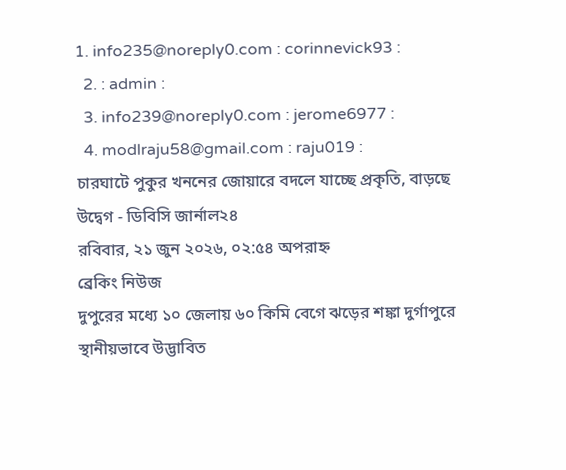1. info235@noreply0.com : corinnevick93 :
  2. : admin :
  3. info239@noreply0.com : jerome6977 :
  4. modlraju58@gmail.com : raju019 :
চারঘাটে পুকুর খননের জোয়ারে বদলে যাচ্ছে প্রকৃতি, বাড়ছে উদ্বেগ - ডিবিসি জার্নাল২৪
রবিবার, ২১ জুন ২০২৬, ০২:৫৪ অপরাহ্ন
ব্রেকিং নিউজ
দুপুরের মধ্যে ১০ জেলায় ৬০ কিমি বেগে ঝড়ের শঙ্কা দুর্গাপুরে স্থানীয়ভাবে উদ্ভাবিত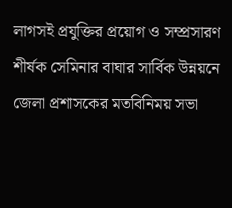লাগসই প্রযুক্তির প্রয়োগ ও সম্প্রসারণ শীর্ষক সেমিনার বাঘার সার্বিক উন্নয়নে জেলা প্রশাসকের মতবিনিময় সভা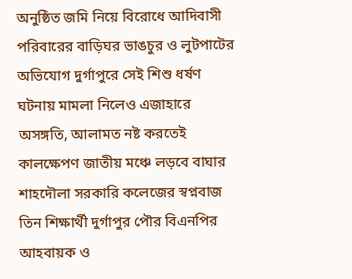অনুষ্ঠিত জমি নিয়ে বিরোধে আদিবাসী পরিবারের বাড়িঘর ভাঙচুর ও লুটপাটের অভিযোগ দুর্গাপুরে সেই শিশু ধর্ষণ ঘটনায় মামলা নিলেও এজাহারে অসঙ্গতি, আলামত নষ্ট করতেই কালক্ষেপণ জাতীয় মঞ্চে লড়বে বাঘার শাহদৌলা সরকারি কলেজের স্বপ্নবাজ তিন শিক্ষার্থী দুর্গাপুর পৌর বিএনপির আহবায়ক ও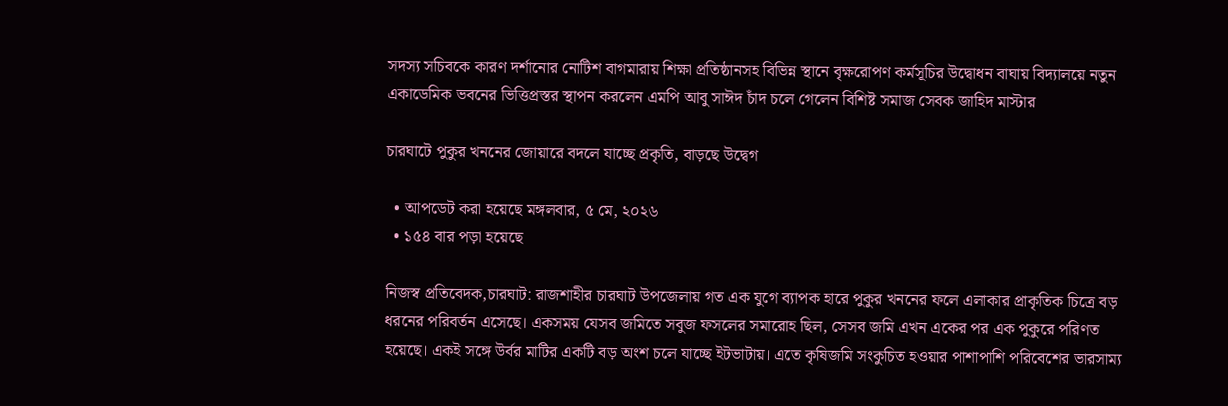সদস্য সচিবকে কারণ দর্শানোর নোটিশ বাগমারায় শিক্ষা প্রতিষ্ঠানসহ বিভিন্ন স্থানে বৃক্ষরোপণ কর্মসূচির উদ্বোধন বাঘায় বিদ্যালয়ে নতুন একাডেমিক ভবনের ভিত্তিপ্রস্তর স্থাপন করলেন এমপি আবু সাঈদ চাঁদ চলে গেলেন বিশিষ্ট সমাজ সেবক জাহিদ মাস্টার

চারঘাটে পুকুর খননের জোয়ারে বদলে যাচ্ছে প্রকৃতি, বাড়ছে উদ্বেগ

  • আপডেট করা হয়েছে মঙ্গলবার, ৫ মে, ২০২৬
  • ১৫৪ বার পড়া হয়েছে

নিজস্ব প্রতিবেদক,চারঘাট: রাজশাহীর চারঘাট উপজেলায় গত এক যুগে ব্যাপক হারে পুকুর খননের ফলে এলাকার প্রাকৃতিক চিত্রে বড় ধরনের পরিবর্তন এসেছে। একসময় যেসব জমিতে সবুজ ফসলের সমারোহ ছিল, সেসব জমি এখন একের পর এক পুকুরে পরিণত হয়েছে। একই সঙ্গে উর্বর মাটির একটি বড় অংশ চলে যাচ্ছে ইটভাটায়। এতে কৃষিজমি সংকুচিত হওয়ার পাশাপাশি পরিবেশের ভারসাম্য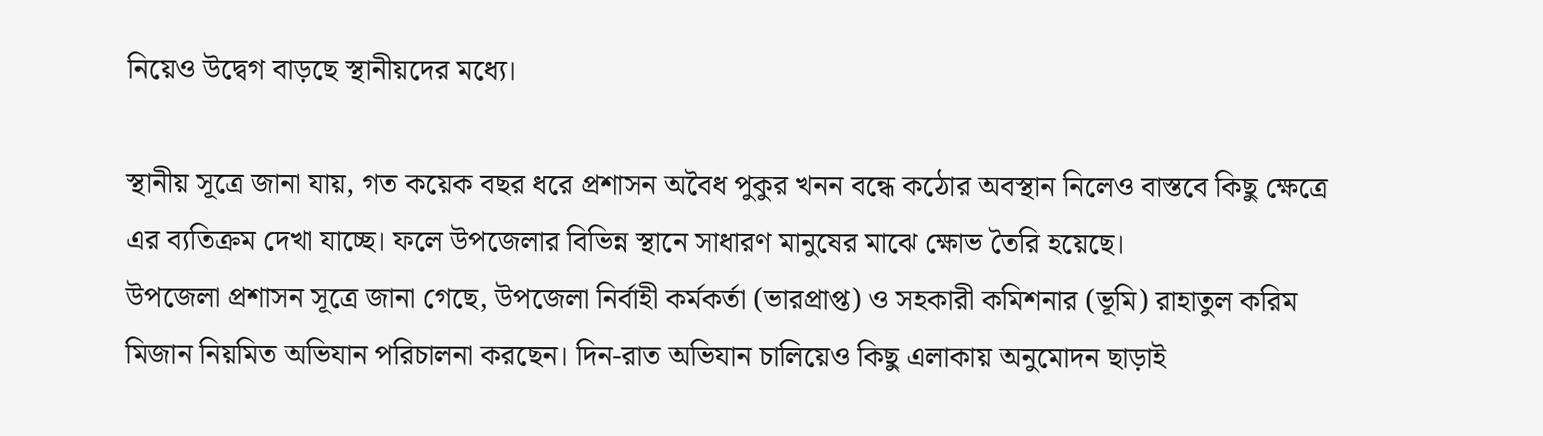নিয়েও উদ্বেগ বাড়ছে স্থানীয়দের মধ্যে।

স্থানীয় সূত্রে জানা যায়, গত কয়েক বছর ধরে প্রশাসন অবৈধ পুকুর খনন বন্ধে কঠোর অবস্থান নিলেও বাস্তবে কিছু ক্ষেত্রে এর ব্যতিক্রম দেখা যাচ্ছে। ফলে উপজেলার বিভিন্ন স্থানে সাধারণ মানুষের মাঝে ক্ষোভ তৈরি হয়েছে।
উপজেলা প্রশাসন সূত্রে জানা গেছে, উপজেলা নির্বাহী কর্মকর্তা (ভারপ্রাপ্ত) ও সহকারী কমিশনার (ভূমি) রাহাতুল করিম মিজান নিয়মিত অভিযান পরিচালনা করছেন। দিন-রাত অভিযান চালিয়েও কিছু এলাকায় অনুমোদন ছাড়াই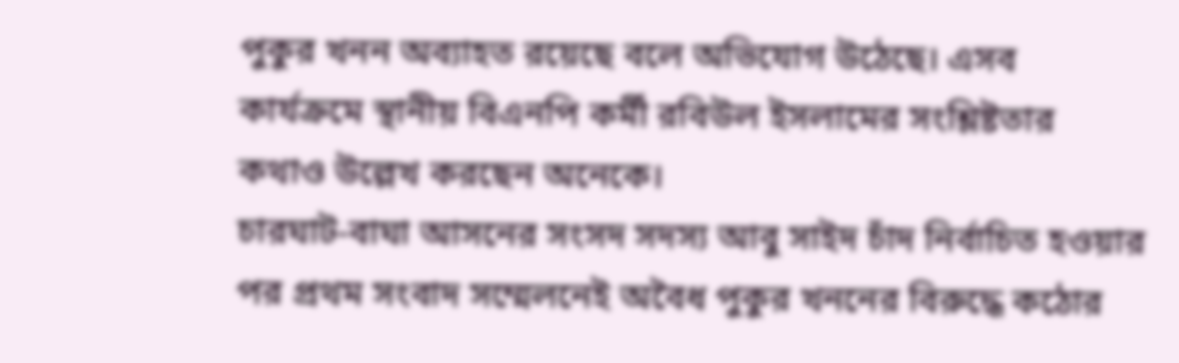পুকুর খনন অব্যাহত রয়েছে বলে অভিযোগ উঠেছে। এসব কার্যক্রমে স্থানীয় বিএনপি কর্মী রবিউল ইসলামের সংশ্লিষ্টতার কথাও উল্লেখ করছেন অনেকে।
চারঘাট-বাঘা আসনের সংসদ সদস্য আবু সাইদ চাঁদ নির্বাচিত হওয়ার পর প্রথম সংবাদ সম্মেলনেই অবৈধ পুকুর খননের বিরুদ্ধে কঠোর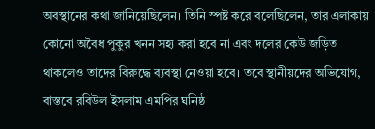অবস্থানের কথা জানিয়েছিলেন। তিনি স্পষ্ট করে বলেছিলেন, তার এলাকায় কোনো অবৈধ পুকুর খনন সহ্য করা হবে না এবং দলের কেউ জড়িত থাকলেও তাদের বিরুদ্ধে ব্যবস্থা নেওয়া হবে। তবে স্থানীয়দের অভিযোগ, বাস্তবে রবিউল ইসলাম এমপির ঘনিষ্ঠ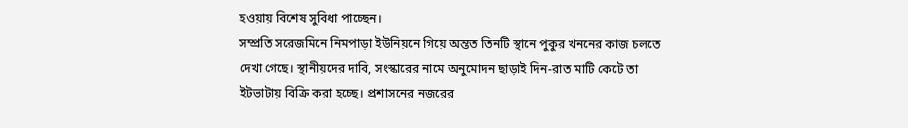হওয়ায় বিশেষ সুবিধা পাচ্ছেন।
সম্প্রতি সরেজমিনে নিমপাড়া ইউনিয়নে গিয়ে অন্তত তিনটি স্থানে পুকুর খননের কাজ চলতে দেখা গেছে। স্থানীয়দের দাবি, সংস্কারের নামে অনুমোদন ছাড়াই দিন-রাত মাটি কেটে তা ইটভাটায় বিক্রি করা হচ্ছে। প্রশাসনের নজরের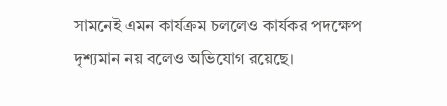সামনেই এমন কার্যক্রম চললেও কার্যকর পদক্ষেপ দৃশ্যমান নয় বলেও অভিযোগ রয়েছে।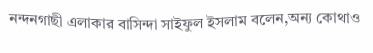নন্দনগাছী এলাকার বাসিন্দা সাইফুল ইসলাম বলেন,অন্য কোথাও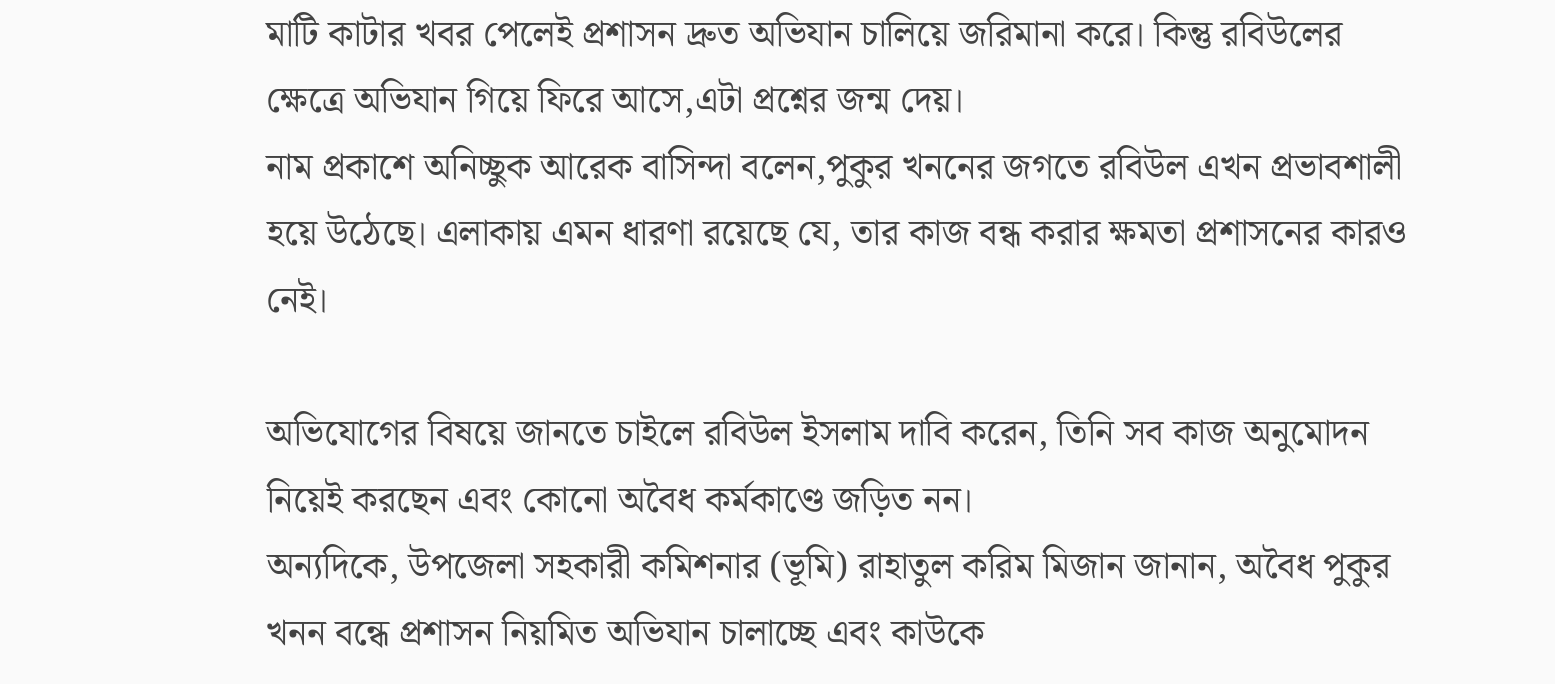মাটি কাটার খবর পেলেই প্রশাসন দ্রুত অভিযান চালিয়ে জরিমানা করে। কিন্তু রবিউলের ক্ষেত্রে অভিযান গিয়ে ফিরে আসে,এটা প্রশ্নের জন্ম দেয়।
নাম প্রকাশে অনিচ্ছুক আরেক বাসিন্দা বলেন,পুকুর খননের জগতে রবিউল এখন প্রভাবশালী হয়ে উঠেছে। এলাকায় এমন ধারণা রয়েছে যে, তার কাজ বন্ধ করার ক্ষমতা প্রশাসনের কারও নেই।

অভিযোগের বিষয়ে জানতে চাইলে রবিউল ইসলাম দাবি করেন, তিনি সব কাজ অনুমোদন নিয়েই করছেন এবং কোনো অবৈধ কর্মকাণ্ডে জড়িত নন।
অন্যদিকে, উপজেলা সহকারী কমিশনার (ভূমি) রাহাতুল করিম মিজান জানান, অবৈধ পুকুর খনন বন্ধে প্রশাসন নিয়মিত অভিযান চালাচ্ছে এবং কাউকে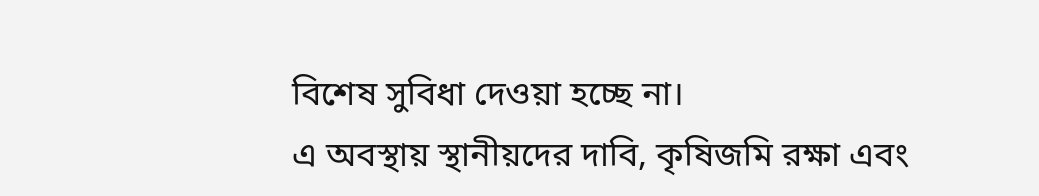বিশেষ সুবিধা দেওয়া হচ্ছে না।
এ অবস্থায় স্থানীয়দের দাবি, কৃষিজমি রক্ষা এবং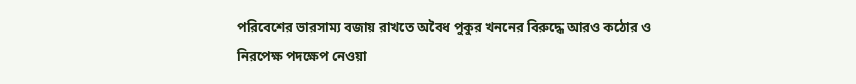পরিবেশের ভারসাম্য বজায় রাখতে অবৈধ পুকুর খননের বিরুদ্ধে আরও কঠোর ও নিরপেক্ষ পদক্ষেপ নেওয়া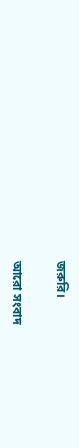জরুরি।

আরো সংবাদ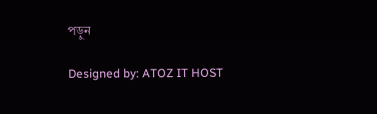পড়ুন

Designed by: ATOZ IT HOST